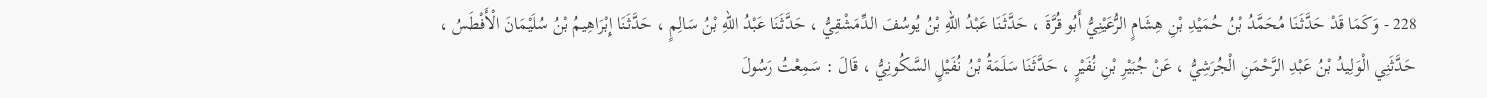228 - وَكَمَا قَدْ حَدَّثَنَا مُحَمَّدُ بْنُ حُمَيْدِ بْنِ هِشَامٍ الرُّعَيْنِيُّ أَبُو قُرَّةَ ، حَدَّثَنَا عَبْدُ اللهِ بْنُ يُوسُفَ الدِّمَشْقِيُّ ، حَدَّثَنَا عَبْدُ اللهِ بْنُ سَالِمٍ ، حَدَّثَنَا إِبْرَاهِيمُ بْنُ سُلَيْمَانَ الْأَفْطَسُ ، حَدَّثَنِي الْوَلِيدُ بْنُ عَبْدِ الرَّحْمَنِ الْجُرَشِيُّ ، عَنْ جُبَيْرِ بْنِ نُفَيْرٍ ، حَدَّثَنَا سَلَمَةُ بْنُ نُفَيْلٍ السَّكُونِيُّ ، قَالَ : سَمِعْتُ رَسُولَ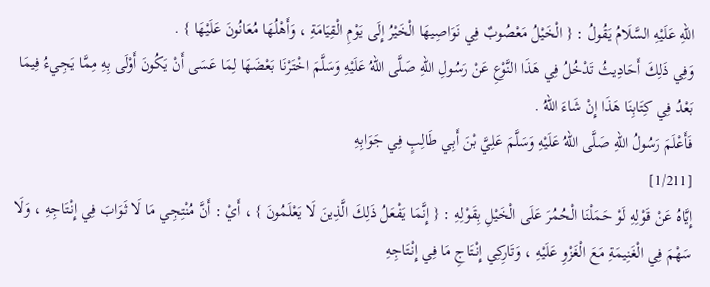اللهِ عَلَيْهِ السَّلَامُ يَقُولُ : { الْخَيْلُ مَعْصُوبٌ فِي نَوَاصِيهَا الْخَيْرُ إِلَى يَوْمِ الْقِيَامَةِ ، وَأَهْلُهَا مُعَانُونَ عَلَيْهَا } .
وَفِي ذَلِكَ أَحَادِيثُ تَدْخُلُ فِي هَذَا النَّوْعِ عَنْ رَسُولِ اللهِ صَلَّى اللهُ عَلَيْهِ وَسَلَّمَ اخْتَرْنَا بَعْضَهَا لِمَا عَسَى أَنْ يَكُونَ أَوْلَى بِهِ مِمَّا يَجِيءُ فِيمَا بَعْدُ فِي كِتَابِنَا هَذَا إِنْ شَاءَ اللهُ .
فَأَعْلَمَ رَسُولُ اللهِ صَلَّى اللهُ عَلَيْهِ وَسَلَّمَ عَلِيَّ بْنَ أَبِي طَالِبٍ فِي جَوَابِهِ
[1/211]
إِيَّاهُ عَنْ قَوْلِهِ لَوْ حَمَلْنَا الْحُمُرَ عَلَى الْخَيْلِ بِقَوْلِهِ : { إِنَّمَا يَفْعَلُ ذَلِكَ الَّذِينَ لَا يَعْلَمُونَ } ، أَيْ : أَنَّ مُنْتِجِي مَا لَا ثَوَابَ فِي إِنْتَاجِهِ ، وَلَا سَهْمَ فِي الْغَنِيمَةِ مَعَ الْغَزْوِ عَلَيْهِ ، وَتَارِكِي إِنْتَاجِ مَا فِي إِنْتَاجِهِ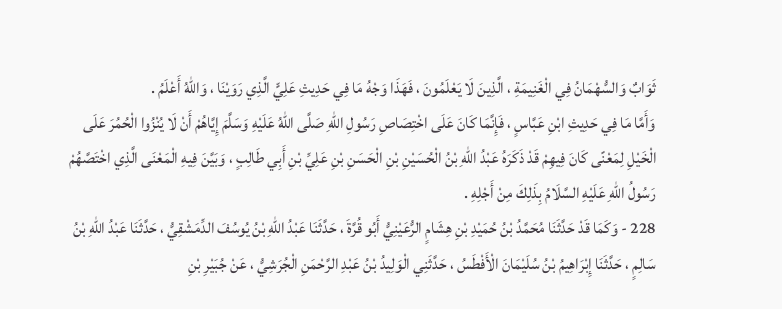ثَوَابٌ وَالسُّهْمَانُ فِي الْغَنِيمَةِ ، الَّذِينَ لَا يَعْلَمُونَ ، فَهَذَا وَجْهُ مَا فِي حَدِيثِ عَلِيٍّ الَّذِي رَوَيْنَا ، وَاللهُ أَعْلَمُ .
وَأَمَّا مَا فِي حَدِيثِ ابْنِ عَبَّاسٍ ، فَإِنَّمَا كَانَ عَلَى اخْتِصَاصِ رَسُولِ اللهِ صَلَّى اللهُ عَلَيْهِ وَسَلَّمَ إِيَّاهُمْ أَنْ لَا يُنْزُوا الْحُمُرَ عَلَى الْخَيْلِ لِمَعْنًى كَانَ فِيهِمْ قَدْ ذَكَرَهُ عَبْدُ اللهِ بْنُ الْحُسَيْنِ بْنِ الْحَسَنِ بْنِ عَلِيِّ بْنِ أَبِي طَالِبٍ ، وَبَيَّنَ فِيهِ الْمَعْنَى الَّذِي اخْتَصَّهُمْ رَسُولُ اللهِ عَلَيْهِ السَّلَامُ بِذَلِكَ مِنْ أَجْلِهِ .
228 - وَكَمَا قَدْ حَدَّثَنَا مُحَمَّدُ بْنُ حُمَيْدِ بْنِ هِشَامٍ الرُّعَيْنِيُّ أَبُو قُرَّةَ ، حَدَّثَنَا عَبْدُ اللهِ بْنُ يُوسُفَ الدِّمَشْقِيُّ ، حَدَّثَنَا عَبْدُ اللهِ بْنُ سَالِمٍ ، حَدَّثَنَا إِبْرَاهِيمُ بْنُ سُلَيْمَانَ الْأَفْطَسُ ، حَدَّثَنِي الْوَلِيدُ بْنُ عَبْدِ الرَّحْمَنِ الْجُرَشِيُّ ، عَنْ جُبَيْرِ بْنِ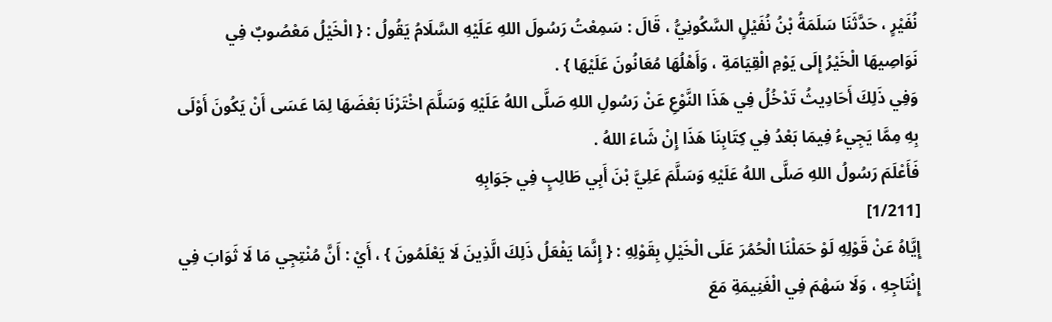نُفَيْرٍ ، حَدَّثَنَا سَلَمَةُ بْنُ نُفَيْلٍ السَّكُونِيُّ ، قَالَ : سَمِعْتُ رَسُولَ اللهِ عَلَيْهِ السَّلَامُ يَقُولُ : { الْخَيْلُ مَعْصُوبٌ فِي نَوَاصِيهَا الْخَيْرُ إِلَى يَوْمِ الْقِيَامَةِ ، وَأَهْلُهَا مُعَانُونَ عَلَيْهَا } .
وَفِي ذَلِكَ أَحَادِيثُ تَدْخُلُ فِي هَذَا النَّوْعِ عَنْ رَسُولِ اللهِ صَلَّى اللهُ عَلَيْهِ وَسَلَّمَ اخْتَرْنَا بَعْضَهَا لِمَا عَسَى أَنْ يَكُونَ أَوْلَى بِهِ مِمَّا يَجِيءُ فِيمَا بَعْدُ فِي كِتَابِنَا هَذَا إِنْ شَاءَ اللهُ .
فَأَعْلَمَ رَسُولُ اللهِ صَلَّى اللهُ عَلَيْهِ وَسَلَّمَ عَلِيَّ بْنَ أَبِي طَالِبٍ فِي جَوَابِهِ
[1/211]
إِيَّاهُ عَنْ قَوْلِهِ لَوْ حَمَلْنَا الْحُمُرَ عَلَى الْخَيْلِ بِقَوْلِهِ : { إِنَّمَا يَفْعَلُ ذَلِكَ الَّذِينَ لَا يَعْلَمُونَ } ، أَيْ : أَنَّ مُنْتِجِي مَا لَا ثَوَابَ فِي إِنْتَاجِهِ ، وَلَا سَهْمَ فِي الْغَنِيمَةِ مَعَ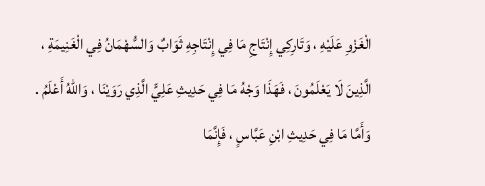الْغَزْوِ عَلَيْهِ ، وَتَارِكِي إِنْتَاجِ مَا فِي إِنْتَاجِهِ ثَوَابٌ وَالسُّهْمَانُ فِي الْغَنِيمَةِ ، الَّذِينَ لَا يَعْلَمُونَ ، فَهَذَا وَجْهُ مَا فِي حَدِيثِ عَلِيٍّ الَّذِي رَوَيْنَا ، وَاللهُ أَعْلَمُ .
وَأَمَّا مَا فِي حَدِيثِ ابْنِ عَبَّاسٍ ، فَإِنَّمَا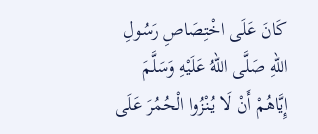كَانَ عَلَى اخْتِصَاصِ رَسُولِ اللهِ صَلَّى اللهُ عَلَيْهِ وَسَلَّمَ إِيَّاهُمْ أَنْ لَا يُنْزُوا الْحُمُرَ عَلَى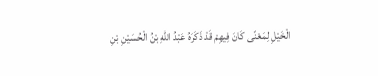الْخَيْلِ لِمَعْنًى كَانَ فِيهِمْ قَدْ ذَكَرَهُ عَبْدُ اللهِ بْنُ الْحُسَيْنِ بْنِ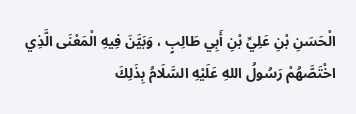الْحَسَنِ بْنِ عَلِيِّ بْنِ أَبِي طَالِبٍ ، وَبَيَّنَ فِيهِ الْمَعْنَى الَّذِي اخْتَصَّهُمْ رَسُولُ اللهِ عَلَيْهِ السَّلَامُ بِذَلِكَ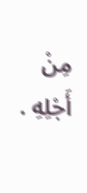مِنْ أَجْلِهِ .